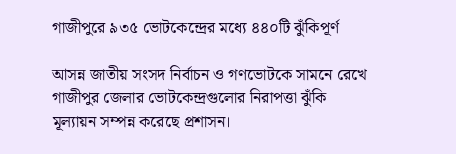গাজীপুরে ৯৩৫ ভোটকেন্দ্রের মধ্যে ৪৪০টি ঝুঁকিপূর্ণ

আসন্ন জাতীয় সংসদ নির্বাচন ও গণভোটকে সামনে রেখে গাজীপুর জেলার ভোটকেন্দ্রগুলোর নিরাপত্তা ঝুঁকি মূল্যায়ন সম্পন্ন করেছে প্রশাসন।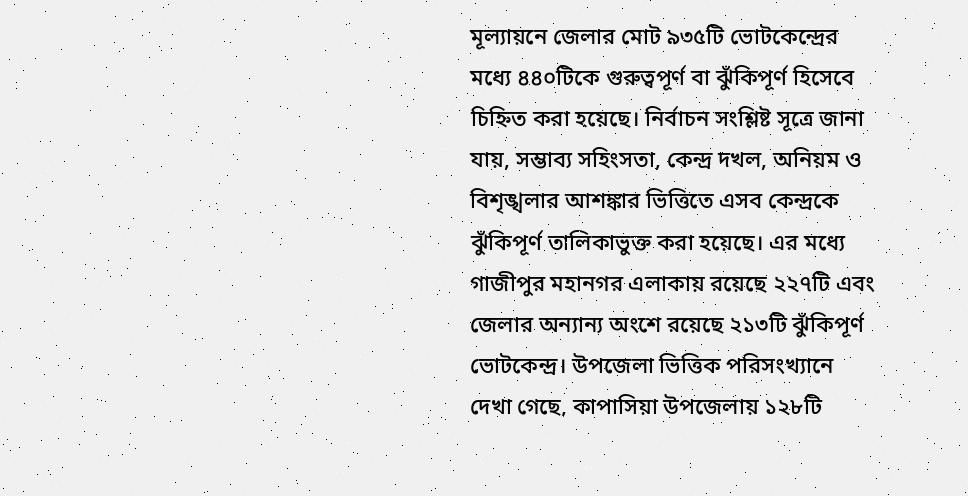মূল্যায়নে জেলার মোট ৯৩৫টি ভোটকেন্দ্রের মধ্যে ৪৪০টিকে গুরুত্বপূর্ণ বা ঝুঁকিপূর্ণ হিসেবে চিহ্নিত করা হয়েছে। নির্বাচন সংশ্লিষ্ট সূত্রে জানা যায়, সম্ভাব্য সহিংসতা, কেন্দ্র দখল, অনিয়ম ও বিশৃঙ্খলার আশঙ্কার ভিত্তিতে এসব কেন্দ্রকে ঝুঁকিপূর্ণ তালিকাভুক্ত করা হয়েছে। এর মধ্যে গাজীপুর মহানগর এলাকায় রয়েছে ২২৭টি এবং জেলার অন্যান্য অংশে রয়েছে ২১৩টি ঝুঁকিপূর্ণ ভোটকেন্দ্র। উপজেলা ভিত্তিক পরিসংখ্যানে দেখা গেছে, কাপাসিয়া উপজেলায় ১২৮টি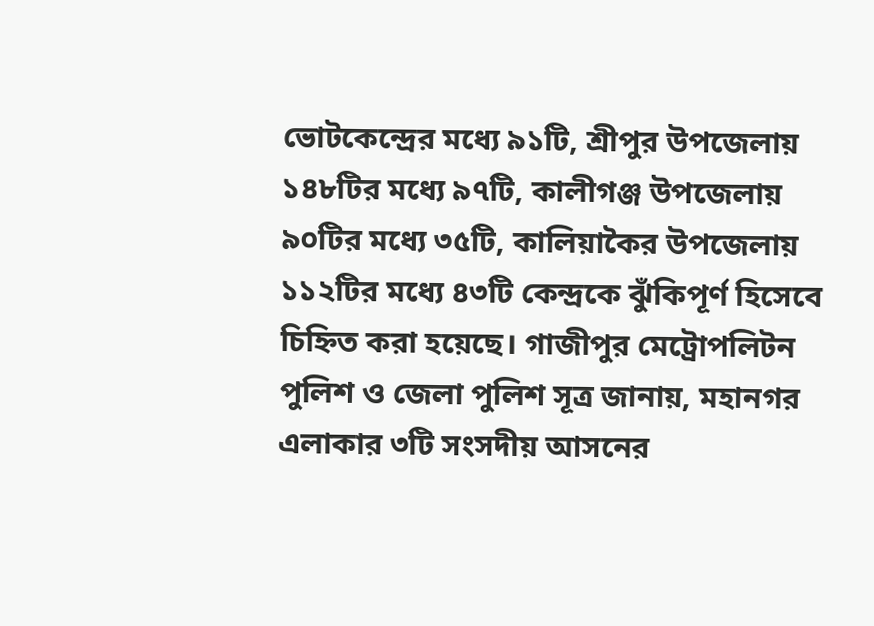ভোটকেন্দ্রের মধ্যে ৯১টি, শ্রীপুর উপজেলায় ১৪৮টির মধ্যে ৯৭টি, কালীগঞ্জ উপজেলায় ৯০টির মধ্যে ৩৫টি, কালিয়াকৈর উপজেলায় ১১২টির মধ্যে ৪৩টি কেন্দ্রকে ঝুঁকিপূর্ণ হিসেবে চিহ্নিত করা হয়েছে। গাজীপুর মেট্রোপলিটন পুলিশ ও জেলা পুলিশ সূত্র জানায়, মহানগর এলাকার ৩টি সংসদীয় আসনের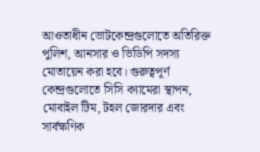আওতাধীন ভোটকেন্দ্রগুলোতে অতিরিক্ত পুলিশ, আনসার ও ভিডিপি সদস্য মোতায়েন করা হবে। গুরুত্বপূর্ণ কেন্দ্রগুলোতে সিসি ক্যামেরা স্থাপন, মোবাইল টিম, টহল জোরদার এবং সার্বক্ষণিক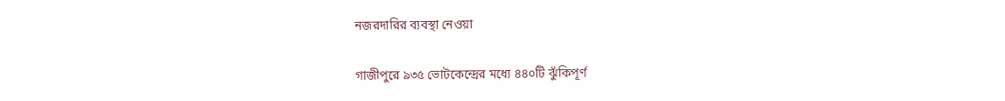নজরদারির ব্যবস্থা নেওয়া

গাজীপুরে ৯৩৫ ভোটকেন্দ্রের মধ্যে ৪৪০টি ঝুঁকিপূর্ণ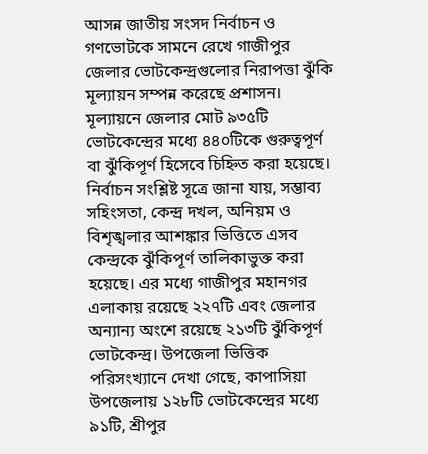আসন্ন জাতীয় সংসদ নির্বাচন ও গণভোটকে সামনে রেখে গাজীপুর জেলার ভোটকেন্দ্রগুলোর নিরাপত্তা ঝুঁকি মূল্যায়ন সম্পন্ন করেছে প্রশাসন। মূল্যায়নে জেলার মোট ৯৩৫টি ভোটকেন্দ্রের মধ্যে ৪৪০টিকে গুরুত্বপূর্ণ বা ঝুঁকিপূর্ণ হিসেবে চিহ্নিত করা হয়েছে। নির্বাচন সংশ্লিষ্ট সূত্রে জানা যায়, সম্ভাব্য সহিংসতা, কেন্দ্র দখল, অনিয়ম ও বিশৃঙ্খলার আশঙ্কার ভিত্তিতে এসব কেন্দ্রকে ঝুঁকিপূর্ণ তালিকাভুক্ত করা হয়েছে। এর মধ্যে গাজীপুর মহানগর এলাকায় রয়েছে ২২৭টি এবং জেলার অন্যান্য অংশে রয়েছে ২১৩টি ঝুঁকিপূর্ণ ভোটকেন্দ্র। উপজেলা ভিত্তিক পরিসংখ্যানে দেখা গেছে, কাপাসিয়া উপজেলায় ১২৮টি ভোটকেন্দ্রের মধ্যে ৯১টি, শ্রীপুর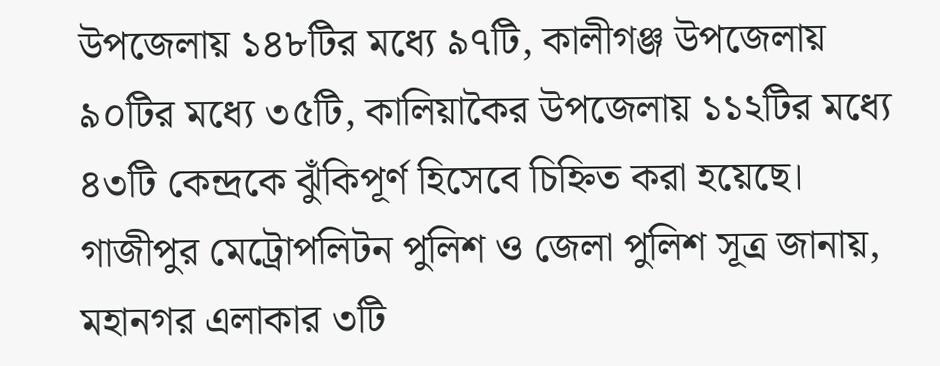উপজেলায় ১৪৮টির মধ্যে ৯৭টি, কালীগঞ্জ উপজেলায় ৯০টির মধ্যে ৩৫টি, কালিয়াকৈর উপজেলায় ১১২টির মধ্যে ৪৩টি কেন্দ্রকে ঝুঁকিপূর্ণ হিসেবে চিহ্নিত করা হয়েছে। গাজীপুর মেট্রোপলিটন পুলিশ ও জেলা পুলিশ সূত্র জানায়, মহানগর এলাকার ৩টি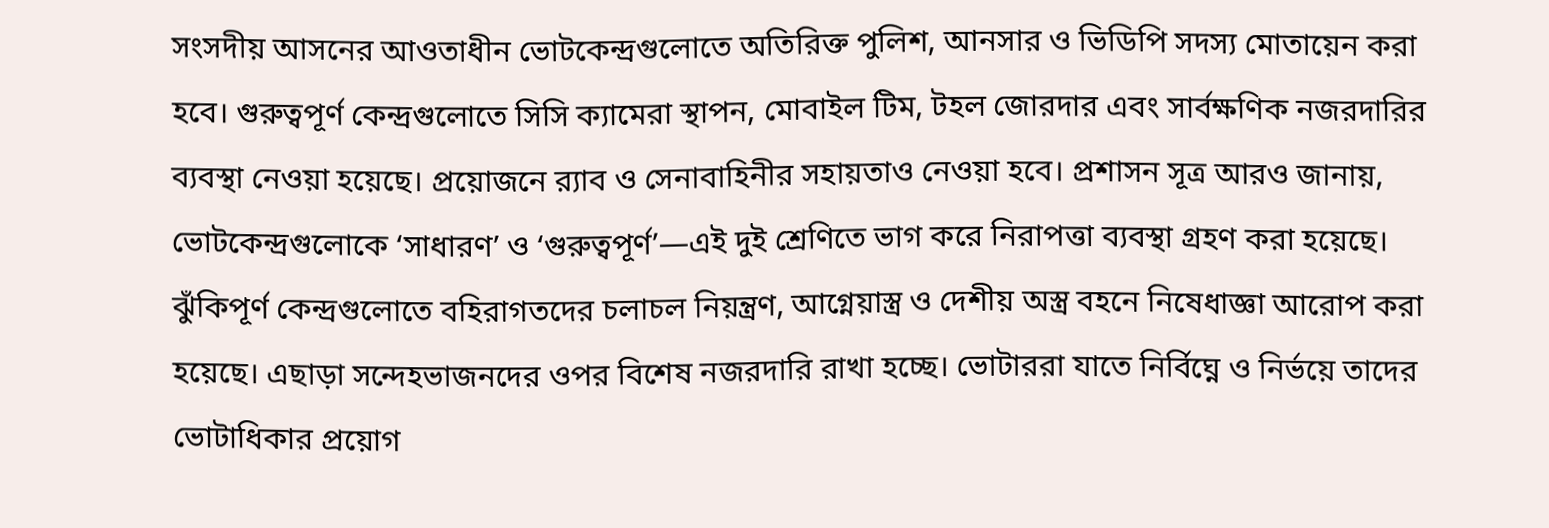সংসদীয় আসনের আওতাধীন ভোটকেন্দ্রগুলোতে অতিরিক্ত পুলিশ, আনসার ও ভিডিপি সদস্য মোতায়েন করা হবে। গুরুত্বপূর্ণ কেন্দ্রগুলোতে সিসি ক্যামেরা স্থাপন, মোবাইল টিম, টহল জোরদার এবং সার্বক্ষণিক নজরদারির ব্যবস্থা নেওয়া হয়েছে। প্রয়োজনে র‌্যাব ও সেনাবাহিনীর সহায়তাও নেওয়া হবে। প্রশাসন সূত্র আরও জানায়, ভোটকেন্দ্রগুলোকে ‘সাধারণ’ ও ‘গুরুত্বপূর্ণ’—এই দুই শ্রেণিতে ভাগ করে নিরাপত্তা ব্যবস্থা গ্রহণ করা হয়েছে। ঝুঁকিপূর্ণ কেন্দ্রগুলোতে বহিরাগতদের চলাচল নিয়ন্ত্রণ, আগ্নেয়াস্ত্র ও দেশীয় অস্ত্র বহনে নিষেধাজ্ঞা আরোপ করা হয়েছে। এছাড়া সন্দেহভাজনদের ওপর বিশেষ নজরদারি রাখা হচ্ছে। ভোটাররা যাতে নির্বিঘ্নে ও নির্ভয়ে তাদের ভোটাধিকার প্রয়োগ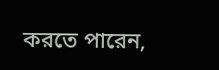করতে পারেন,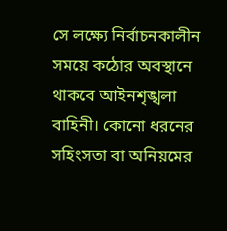সে লক্ষ্যে নির্বাচনকালীন সময়ে কঠোর অবস্থানে থাকবে আইনশৃঙ্খলা বাহিনী। কোনো ধরনের সহিংসতা বা অনিয়মের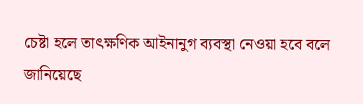চেষ্টা হলে তাৎক্ষণিক আইনানুগ ব্যবস্থা নেওয়া হবে বলে জানিয়েছে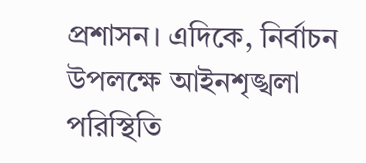প্রশাসন। এদিকে, নির্বাচন উপলক্ষে আইনশৃঙ্খলা পরিস্থিতি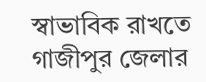স্বাভাবিক রাখতে গাজীপুর জেলার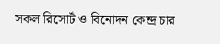সকল রিসোর্ট ও বিনোদন কেন্দ্র চার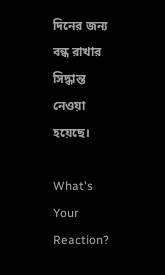দিনের জন্য বন্ধ রাখার সিদ্ধান্ত নেওয়া হয়েছে।

What's Your Reaction?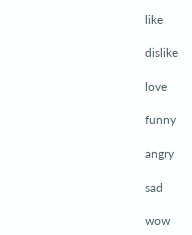like

dislike

love

funny

angry

sad

wow